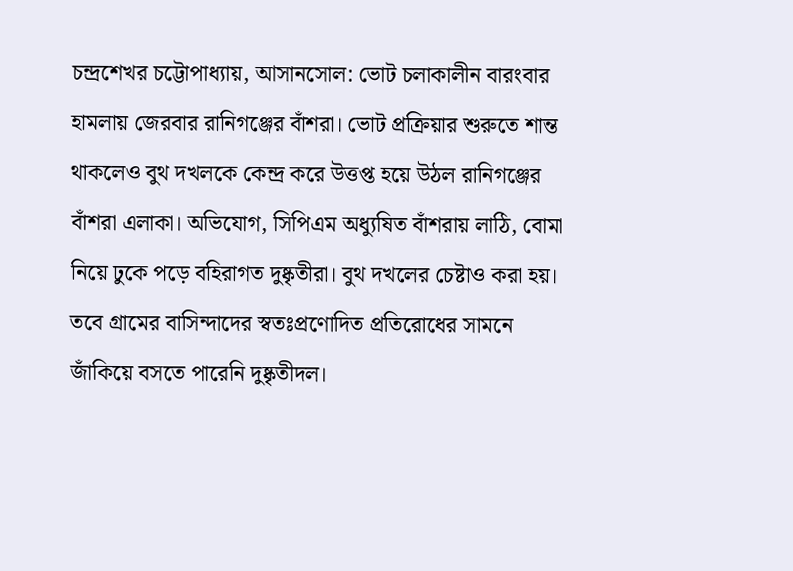চন্দ্রশেখর চট্টোপাধ্যায়, আসানসোল: ভোট চলাকালীন বারংবার হামলায় জেরবার রানিগঞ্জের বাঁশরা। ভোট প্রক্রিয়ার শুরুতে শান্ত থাকলেও বুথ দখলকে কেন্দ্র করে উত্তপ্ত হয়ে উঠল রানিগঞ্জের বাঁশরা এলাকা। অভিযোগ, সিপিএম অধ্যুষিত বাঁশরায় লাঠি, বোমা নিয়ে ঢুকে পড়ে বহিরাগত দুষ্কৃতীরা। বুথ দখলের চেষ্টাও করা হয়। তবে গ্রামের বাসিন্দাদের স্বতঃপ্রণোদিত প্রতিরোধের সামনে জাঁকিয়ে বসতে পারেনি দুষ্কৃতীদল।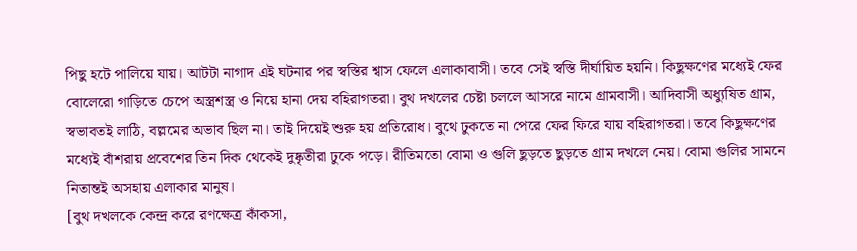পিছু হটে পালিয়ে যায়। আটটা নাগাদ এই ঘটনার পর স্বস্তির শ্বাস ফেলে এলাকাবাসী। তবে সেই স্বস্তি দীর্ঘায়িত হয়নি। কিছুক্ষণের মধ্যেই ফের বোলেরো গাড়িতে চেপে অস্ত্রশস্ত্র ও নিয়ে হানা দেয় বহিরাগতরা। বুথ দখলের চেষ্টা চললে আসরে নামে গ্রামবাসী। আদিবাসী অধ্যুষিত গ্রাম, স্বভাবতই লাঠি, বল্লমের অভাব ছিল না। তাই দিয়েই শুরু হয় প্রতিরোধ। বুথে ঢুকতে না পেরে ফের ফিরে যায় বহিরাগতরা। তবে কিছুক্ষণের মধ্যেই বাঁশরায় প্রবেশের তিন দিক থেকেই দুষ্কৃতীরা ঢুকে পড়ে। রীতিমতো বোমা ও গুলি ছুড়তে ছুড়তে গ্রাম দখলে নেয়। বোমা গুলির সামনে নিতান্তই অসহায় এলাকার মানুষ।
[বুথ দখলকে কেন্দ্র করে রণক্ষেত্র কাঁকসা,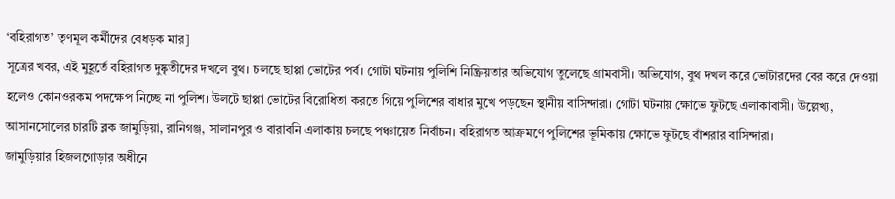‘বহিরাগত’ তৃণমূল কর্মীদের বেধড়ক মার]
সূত্রের খবর, এই মুহূর্তে বহিরাগত দুষ্কৃতীদের দখলে বুথ। চলছে ছাপ্পা ভোটের পর্ব। গোটা ঘটনায় পুলিশি নিষ্ক্রিয়তার অভিযোগ তুলেছে গ্রামবাসী। অভিযোগ, বুথ দখল করে ভোটারদের বের করে দেওয়া হলেও কোনওরকম পদক্ষেপ নিচ্ছে না পুলিশ। উলটে ছাপ্পা ভোটের বিরোধিতা করতে গিয়ে পুলিশের বাধার মুখে পড়ছেন স্থানীয় বাসিন্দারা। গোটা ঘটনায় ক্ষোভে ফুটছে এলাকাবাসী। উল্লেখ্য, আসানসোলের চারটি ব্লক জামুড়িয়া, রানিগঞ্জ, সালানপুর ও বারাবনি এলাকায় চলছে পঞ্চায়েত নির্বাচন। বহিরাগত আক্রমণে পুলিশের ভূমিকায় ক্ষোভে ফুটছে বাঁশরার বাসিন্দারা।
জামুড়িয়ার হিজলগোড়ার অধীনে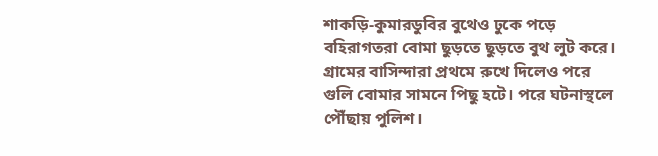শাকড়ি-কুমারডুবির বুথেও ঢুকে পড়ে বহিরাগতরা বোমা ছুড়তে ছুড়তে বুথ লুট করে। গ্রামের বাসিন্দারা প্রথমে রুখে দিলেও পরে গুলি বোমার সামনে পিছু হটে। পরে ঘটনাস্থলে পৌঁছায় পুলিশ।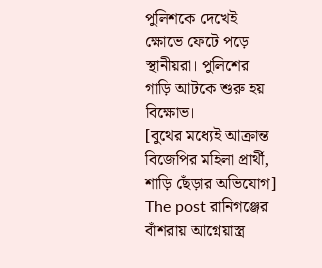পুলিশকে দেখেই ক্ষোভে ফেটে পড়ে স্থানীয়রা। পুলিশের গাড়ি আটকে শুরু হয় বিক্ষোভ।
[বুথের মধ্যেই আক্রান্ত বিজেপির মহিলা প্রার্থী, শাড়ি ছেঁড়ার অভিযোগ]
The post রানিগঞ্জের বাঁশরায় আগ্নেয়াস্ত্র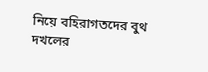নিয়ে বহিরাগতদের বুথ দখলের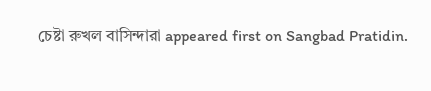চেষ্টা রুখল বাসিন্দারা appeared first on Sangbad Pratidin.